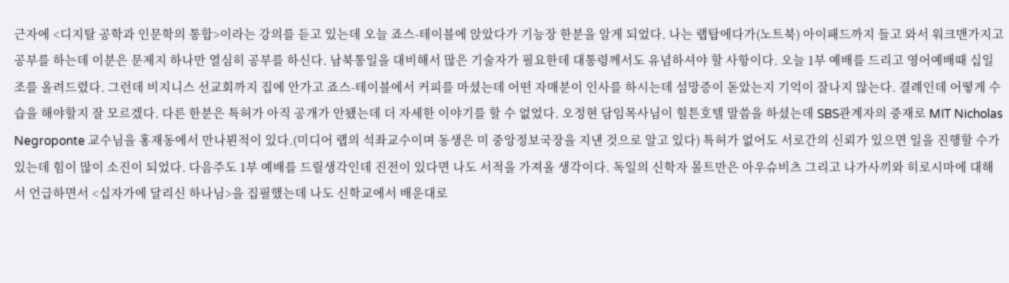근자에 <디지탈 공학과 인문학의 통합>이라는 강의를 듣고 있는데 오늘 죠스-테이블에 앉았다가 기능장 한분을 알게 되었다. 나는 랩탑에다가(노트북) 아이패드까지 들고 와서 워크맨가지고 공부를 하는데 이분은 문제지 하나만 열심히 공부를 하신다. 남북통일을 대비해서 많은 기술자가 필요한데 대통령께서도 유념하셔야 할 사항이다. 오늘 1부 예배를 드리고 영어예배때 십일조를 올려드렸다. 그런데 비지니스 선교회까지 집에 안가고 죠스-테이블에서 커피를 마셨는데 어떤 자매분이 인사를 하시는데 섬망증이 돋았는지 기억이 잘나지 않는다. 결례인데 어떻게 수습을 해야할지 잘 모르겠다. 다른 한분은 특허가 아직 공개가 안됐는데 더 자세한 이야기를 할 수 없었다. 오정현 담임목사님이 힐튼호텔 말씀을 하셨는데 SBS관계자의 중재로 MIT Nicholas Negroponte 교수님을 홍재동에서 만나뵌적이 있다.(미디어 랩의 석좌교수이며 동생은 미 중앙정보국장을 지낸 것으로 알고 있다) 특허가 없어도 서로간의 신뢰가 있으면 일을 진행할 수가 있는데 힘이 많이 소진이 되었다. 다음주도 1부 예배를 드릴생각인데 진전이 있다면 나도 서적을 가져올 생각이다. 독일의 신학자 몰트만은 아우슈비츠 그리고 나가사끼와 히로시마에 대해서 언급하면서 <십자가에 달리신 하나님>을 집필했는데 나도 신학교에서 배운대로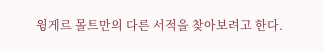윙게르 몰트만의 다른 서적을 찾아보려고 한다.